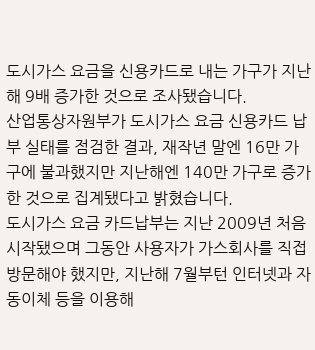도시가스 요금을 신용카드로 내는 가구가 지난해 9배 증가한 것으로 조사됐습니다.
산업통상자원부가 도시가스 요금 신용카드 납부 실태를 점검한 결과, 재작년 말엔 16만 가구에 불과했지만 지난해엔 140만 가구로 증가한 것으로 집계됐다고 밝혔습니다.
도시가스 요금 카드납부는 지난 2009년 처음 시작됐으며 그동안 사용자가 가스회사를 직접 방문해야 했지만, 지난해 7월부턴 인터넷과 자동이체 등을 이용해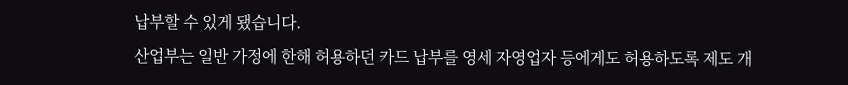납부할 수 있게 됐습니다.
산업부는 일반 가정에 한해 허용하던 카드 납부를 영세 자영업자 등에게도 허용하도록 제도 개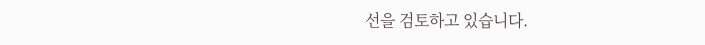선을 검토하고 있습니다.